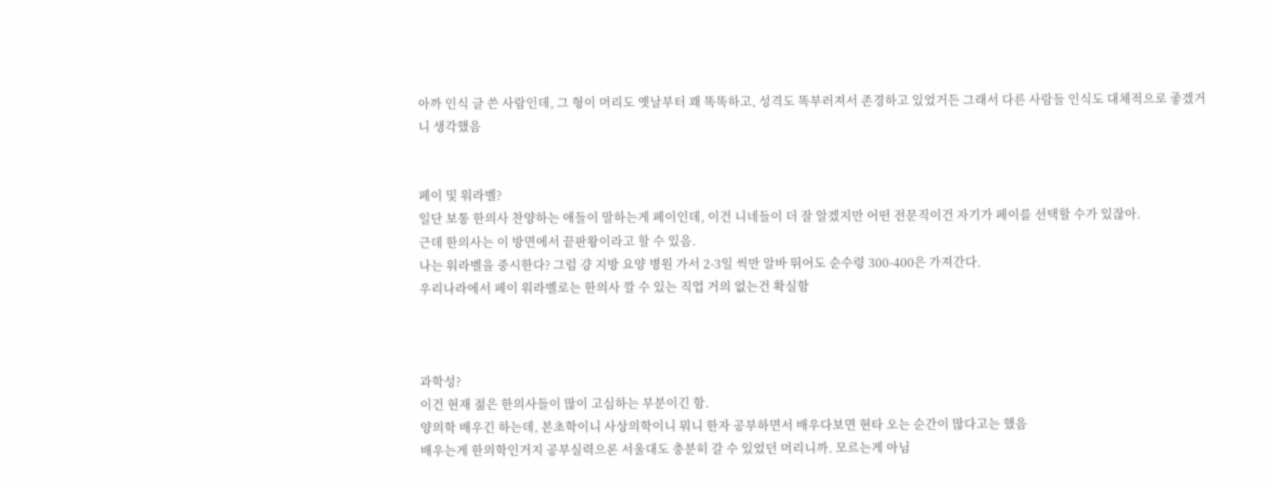아까 인식 글 쓴 사람인데, 그 형이 머리도 옛날부터 꽤 똑똑하고, 성격도 똑부러져서 존경하고 있었거든 그래서 다른 사람들 인식도 대체적으로 좋겠거니 생각했음


페이 및 워라벨?
일단 보통 한의사 찬양하는 애들이 말하는게 페이인데, 이건 니네들이 더 잘 알겠지만 어떤 전문직이건 자기가 페이를 선택할 수가 있잖아.
근데 한의사는 이 방면에서 끝판왕이라고 할 수 있음.
나는 워라벨을 중시한다? 그럼 걍 지방 요양 병원 가서 2-3일 씩만 알바 뛰어도 순수령 300-400은 가져간다.
우리나라에서 페이 워라벨로는 한의사 깔 수 있는 직업 거의 없는건 확실함



과학성?
이건 현재 젊은 한의사들이 많이 고심하는 부분이긴 함.
양의학 배우긴 하는데, 본초학이니 사상의학이니 뭐니 한자 공부하면서 배우다보면 현타 오는 순간이 많다고는 했음
배우는게 한의학인거지 공부실력으론 서울대도 충분히 갈 수 있었던 머리니까. 모르는게 아님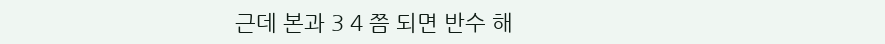근데 본과 3 4 쯤 되면 반수 해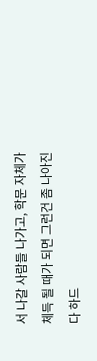서 나갈 사람들 나가고, 학문 자체가 체득 될 때가 되면 그런건 좀 나아진다 하드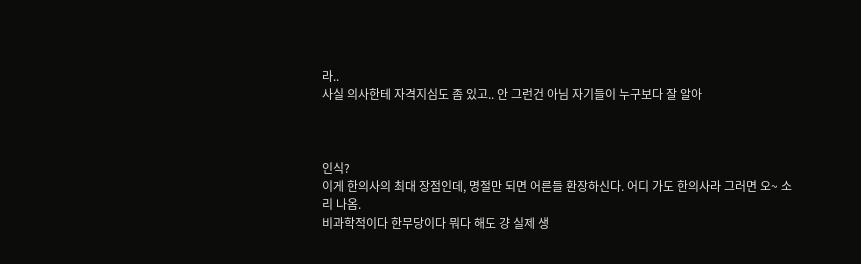라..
사실 의사한테 자격지심도 좀 있고.. 안 그런건 아님 자기들이 누구보다 잘 알아



인식?
이게 한의사의 최대 장점인데, 명절만 되면 어른들 환장하신다. 어디 가도 한의사라 그러면 오~ 소리 나옴.
비과학적이다 한무당이다 뭐다 해도 걍 실제 생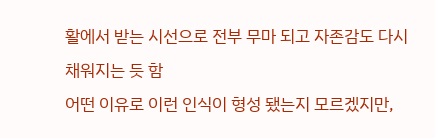활에서 받는 시선으로 전부 무마 되고 자존감도 다시 채워지는 듯 함
어떤 이유로 이런 인식이 형성 됐는지 모르겠지만,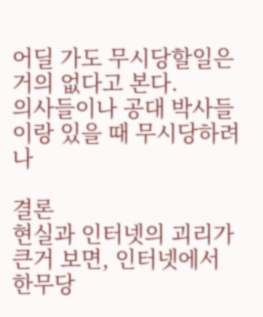어딜 가도 무시당할일은 거의 없다고 본다.
의사들이나 공대 박사들이랑 있을 때 무시당하려나

결론
현실과 인터넷의 괴리가 큰거 보면, 인터넷에서 한무당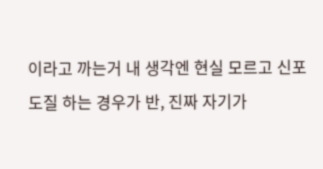이라고 까는거 내 생각엔 현실 모르고 신포도질 하는 경우가 반, 진짜 자기가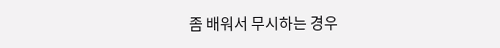좀 배워서 무시하는 경우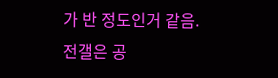가 반 정도인거 같음.
전갤은 공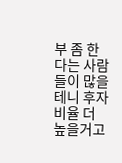부 좀 한다는 사람들이 많을 테니 후자 비율 더 높을거고